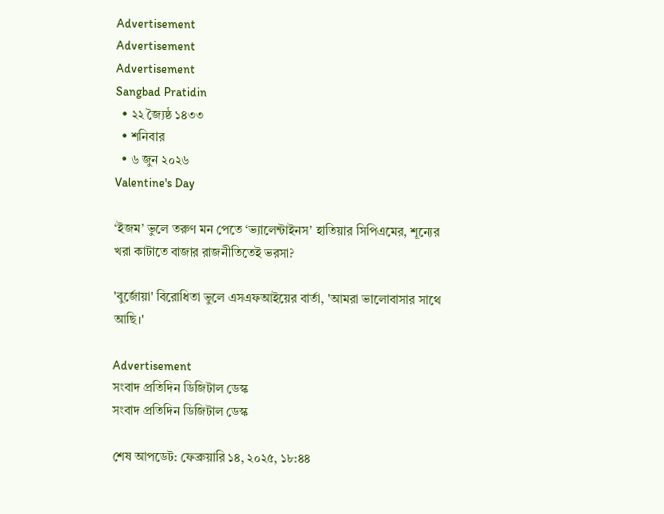Advertisement
Advertisement
Advertisement
Sangbad Pratidin
  • ২২ জ্যৈষ্ঠ ১৪৩৩
  • শনিবার
  • ৬ জুন ২০২৬
Valentine's Day

‘ইজম’ ভুলে তরুণ মন পেতে ‘ভ্যালেন্টাইনস’ হাতিয়ার সিপিএমের, শূন্যের খরা কাটাতে বাজার রাজনীতিতেই ভরসা?

'বুর্জোয়া' বিরোধিতা ভুলে এসএফআইয়ের বার্তা, 'আমরা ভালোবাসার সাথে আছি।'

Advertisement
সংবাদ প্রতিদিন ডিজিটাল ডেস্ক
সংবাদ প্রতিদিন ডিজিটাল ডেস্ক

শেষ আপডেট: ফেব্রুয়ারি ১৪, ২০২৫, ১৮:৪৪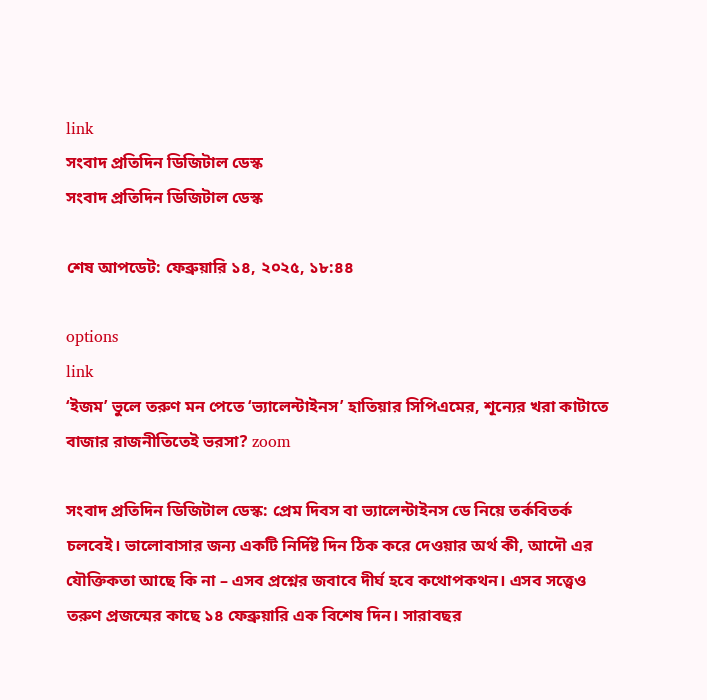link
সংবাদ প্রতিদিন ডিজিটাল ডেস্ক
সংবাদ প্রতিদিন ডিজিটাল ডেস্ক

শেষ আপডেট: ফেব্রুয়ারি ১৪, ২০২৫, ১৮:৪৪

options
link
‘ইজম’ ভুলে তরুণ মন পেতে ‘ভ্যালেন্টাইনস’ হাতিয়ার সিপিএমের, শূন্যের খরা কাটাতে বাজার রাজনীতিতেই ভরসা? zoom

সংবাদ প্রতিদিন ডিজিটাল ডেস্ক: প্রেম দিবস বা ভ্যালেন্টাইনস ডে নিয়ে তর্কবিতর্ক চলবেই। ভালোবাসার জন্য একটি নির্দিষ্ট দিন ঠিক করে দেওয়ার অর্থ কী, আদৌ এর যৌক্তিকতা আছে কি না – এসব প্রশ্নের জবাবে দীর্ঘ হবে কথোপকথন। এসব সত্ত্বেও তরুণ প্রজন্মের কাছে ১৪ ফেব্রুয়ারি এক বিশেষ দিন। সারাবছর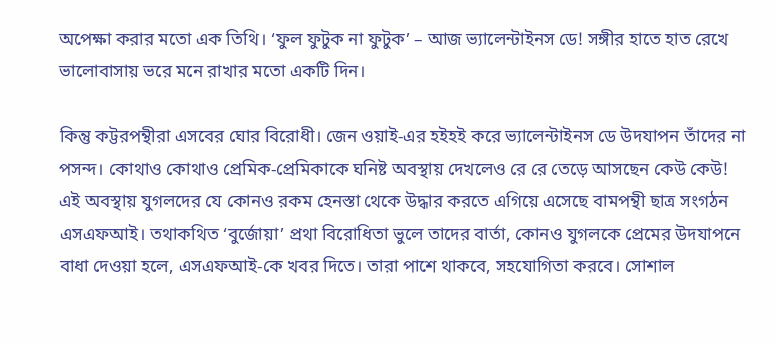অপেক্ষা করার মতো এক তিথি। ‘ফুল ফুটুক না ফুটুক’ – আজ ভ্যালেন্টাইনস ডে! সঙ্গীর হাতে হাত রেখে ভালোবাসায় ভরে মনে রাখার মতো একটি দিন।

কিন্তু কট্টরপন্থীরা এসবের ঘোর বিরোধী। জেন ওয়াই-এর হইহই করে ভ্যালেন্টাইনস ডে উদযাপন তাঁদের না পসন্দ। কোথাও কোথাও প্রেমিক-প্রেমিকাকে ঘনিষ্ট অবস্থায় দেখলেও রে রে তেড়ে আসছেন কেউ কেউ! এই অবস্থায় যুগলদের যে কোনও রকম হেনস্তা থেকে উদ্ধার করতে এগিয়ে এসেছে বামপন্থী ছাত্র সংগঠন এসএফআই। তথাকথিত ‘বুর্জোয়া’ প্রথা বিরোধিতা ভুলে তাদের বার্তা, কোনও যুগলকে প্রেমের উদযাপনে বাধা দেওয়া হলে, এসএফআই-কে খবর দিতে। তারা পাশে থাকবে, সহযোগিতা করবে। সোশাল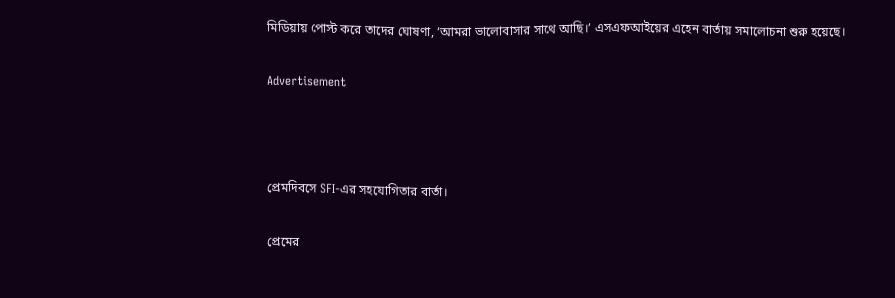মিডিয়ায় পোস্ট করে তাদের ঘোষণা, ‘আমরা ভালোবাসার সাথে আছি।’ এসএফআইয়ের এহেন বার্তায় সমালোচনা শুরু হয়েছে।

Advertisement



প্রেমদিবসে SFI-এর সহযোগিতার বার্তা।

প্রেমের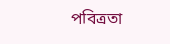পবিত্রতা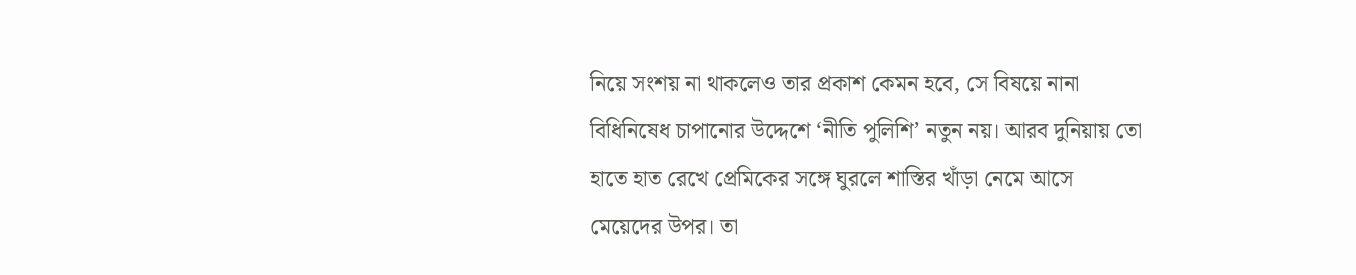নিয়ে সংশয় না থাকলেও তার প্রকাশ কেমন হবে, সে বিষয়ে নানা বিধিনিষেধ চাপানোর উদ্দেশে ‘নীতি পুলিশি’ নতুন নয়। আরব দুনিয়ায় তো হাতে হাত রেখে প্রেমিকের সঙ্গে ঘুরলে শাস্তির খাঁড়া নেমে আসে মেয়েদের উপর। তা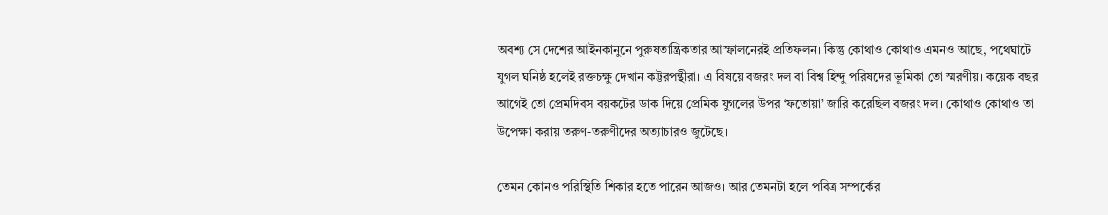অবশ্য সে দেশের আইনকানুনে পুরুষতান্ত্রিকতার আস্ফালনেরই প্রতিফলন। কিন্তু কোথাও কোথাও এমনও আছে, পথেঘাটে যুগল ঘনিষ্ঠ হলেই রক্তচক্ষু দেখান কট্টরপন্থীরা। এ বিষয়ে বজরং দল বা বিশ্ব হিন্দু পরিষদের ভূমিকা তো স্মরণীয়। কয়েক বছর আগেই তো প্রেমদিবস বয়কটের ডাক দিয়ে প্রেমিক যুগলের উপর ‘ফতোয়া’ জারি করেছিল বজরং দল। কোথাও কোথাও তা উপেক্ষা করায় তরুণ-তরুণীদের অত্যাচারও জুটেছে।

তেমন কোনও পরিস্থিতি শিকার হতে পারেন আজও। আর তেমনটা হলে পবিত্র সম্পর্কের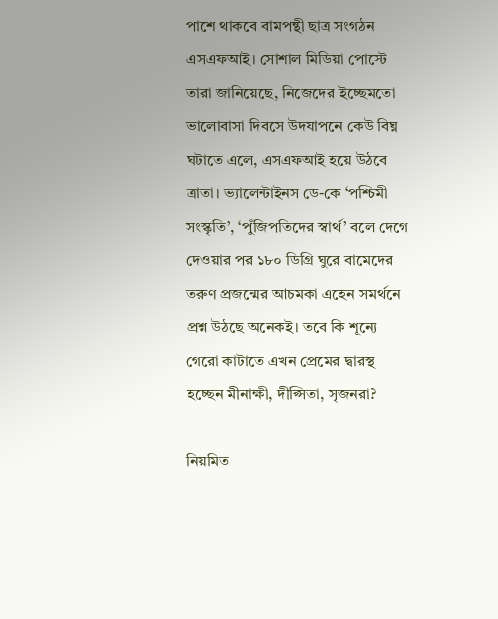পাশে থাকবে বামপন্থী ছাত্র সংগঠন এসএফআই। সোশাল মিডিয়া পোস্টে তারা জানিয়েছে, নিজেদের ইচ্ছেমতো ভালোবাসা দিবসে উদযাপনে কেউ বিঘ্ন ঘটাতে এলে, এসএফআই হয়ে উঠবে ত্রাতা। ভ্যালেন্টাইনস ডে-কে ‘পশ্চিমী সংস্কৃতি’, ‘পুঁজিপতিদের স্বার্থ’ বলে দেগে দেওয়ার পর ১৮০ ডিগ্রি ঘুরে বামেদের তরুণ প্রজন্মের আচমকা এহেন সমর্থনে প্রশ্ন উঠছে অনেকই। তবে কি শূন্যে গেরো কাটাতে এখন প্রেমের দ্বারস্থ হচ্ছেন মীনাক্ষী, দীপ্সিতা, সৃজনরা?

নিয়মিত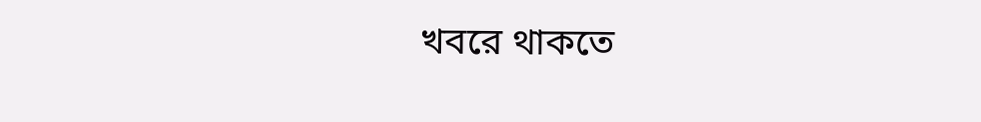খবরে থাকতে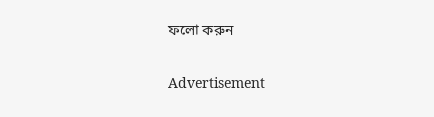ফলো করুন

Advertisement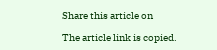Share this article on

The article link is copied.